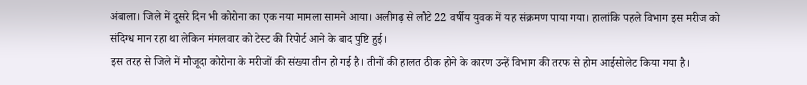अंबाला। जिले में दूसरे दिन भी कोरोना का एक नया मामला सामने आया। अलीगढ़ से लौटे 22 वर्षीय युवक में यह संक्रमण पाया गया। हालांकि पहले विभाग इस मरीज को संदिग्ध मान रहा था लेकिन मंगलवार को टेस्ट की रिपोर्ट आने के बाद पुष्टि हुई।
इस तरह से जिले में मौजूदा कोरोना के मरीजों की संख्या तीन हो गई है। तीनों की हालत ठीक होने के कारण उन्हें विभाग की तरफ से होम आईसोलेट किया गया है।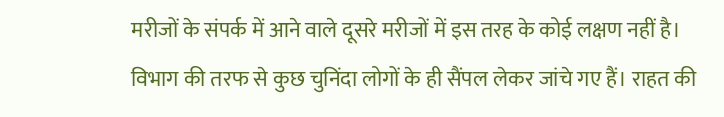मरीजों के संपर्क में आने वाले दूसरे मरीजों में इस तरह के कोई लक्षण नहीं है।
विभाग की तरफ से कुछ चुनिंदा लोगों के ही सैंपल लेकर जांचे गए हैं। राहत की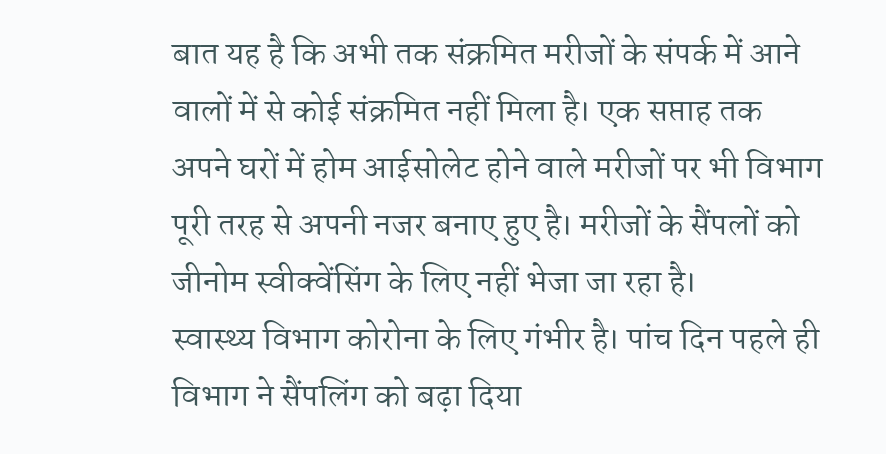बात यह है कि अभी तक संक्रमित मरीजों के संपर्क में आने वालों में से कोई संक्रमित नहीं मिला है। एक सप्ताह तक अपने घरों में होम आईसोलेट होने वाले मरीजों पर भी विभाग पूरी तरह से अपनी नजर बनाए हुए है। मरीजों के सैंपलों को जीनोम स्वीक्वेंसिंग के लिए नहीं भेजा जा रहा है।
स्वास्थ्य विभाग कोरोना के लिए गंभीर है। पांच दिन पहले ही विभाग ने सैंपलिंग को बढ़ा दिया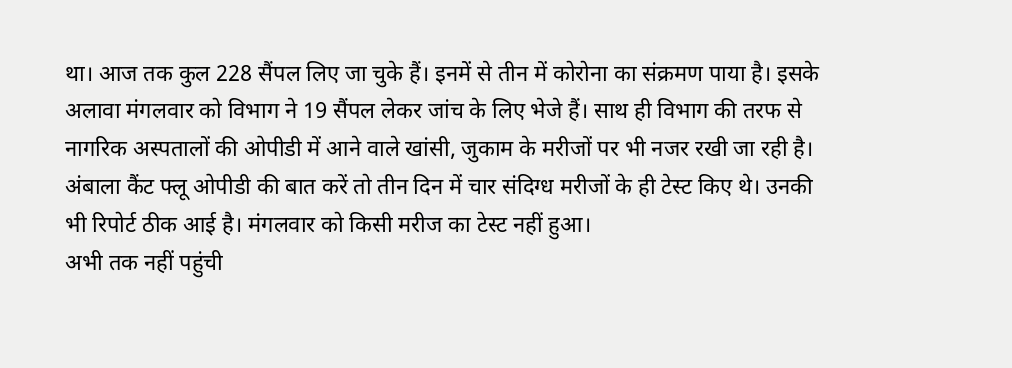था। आज तक कुल 228 सैंपल लिए जा चुके हैं। इनमें से तीन में कोरोना का संक्रमण पाया है। इसके अलावा मंगलवार को विभाग ने 19 सैंपल लेकर जांच के लिए भेजे हैं। साथ ही विभाग की तरफ से नागरिक अस्पतालों की ओपीडी में आने वाले खांसी, जुकाम के मरीजों पर भी नजर रखी जा रही है। अंबाला कैंट फ्लू ओपीडी की बात करें तो तीन दिन में चार संदिग्ध मरीजों के ही टेस्ट किए थे। उनकी भी रिपोर्ट ठीक आई है। मंगलवार को किसी मरीज का टेस्ट नहीं हुआ।
अभी तक नहीं पहुंची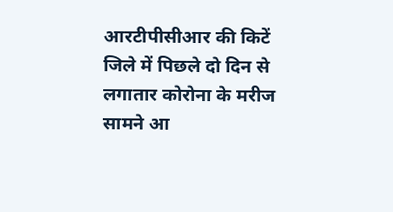आरटीपीसीआर की किटें
जिले में पिछले दो दिन से लगातार कोरोना के मरीज सामने आ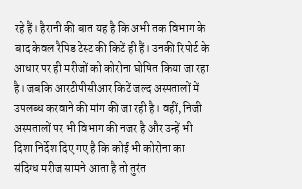रहे हैं। हैरानी की बात यह है कि अभी तक विभाग के बाद केवल रैपिड टेस्ट की किटें ही हैं। उनकी रिपोर्ट के आधार पर ही मरीजों को कोरोना घोषित किया जा रहा है। जबकि आरटीपीसीआर किटें जल्द अस्पतालों में उपलब्ध करवाने की मांग की जा रही है। वहीं, निजी अस्पतालों पर भी विभाग की नजर है और उन्हें भी दिशा निर्देश दिए गए है कि कोई भी कोरोना का संदिग्ध मरीज सामने आता है तो तुरंत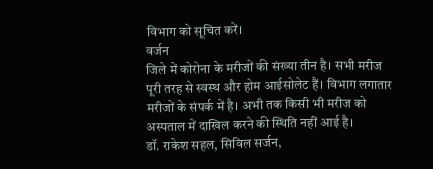विभाग को सूचित करें।
वर्जन
जिले में कोरोना के मरीजों की संख्या तीन है। सभी मरीज पूरी तरह से स्वस्थ और होम आईसोलेट हैं। विभाग लगातार मरीजों के संपर्क में है। अभी तक किसी भी मरीज को अस्पताल में दाखिल करने की स्थिति नहीं आई है।
डॉ. राकेश सहल, सिविल सर्जन,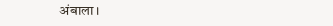अंबाला।